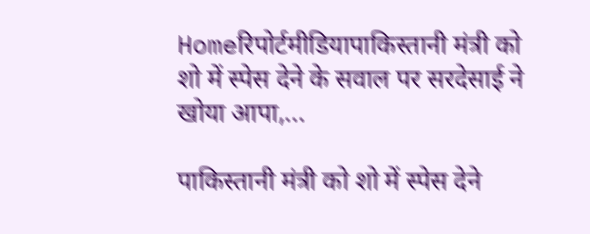Homeरिपोर्टमीडियापाकिस्तानी मंत्री को शो में स्पेस देने के सवाल पर सरदेसाई ने खोया आपा,...

पाकिस्तानी मंत्री को शो में स्पेस देने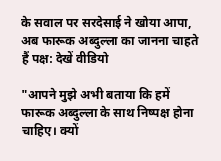के सवाल पर सरदेसाई ने खोया आपा, अब फारूक अब्दुल्ला का जानना चाहते हैं पक्ष: देखें वीडियो

"आपने मुझे अभी बताया कि हमें फारूक अब्दुल्ला के साथ निष्पक्ष होना चाहिए। क्यों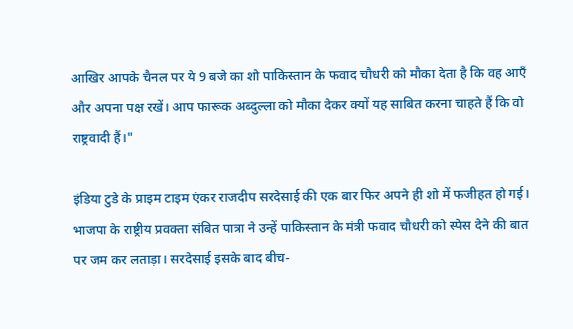आखिर आपके चैनल पर ये 9 बजे का शो पाकिस्तान के फवाद चौधरी को मौका देता है कि वह आएँ और अपना पक्ष रखें। आप फारूक अब्दुल्ला को मौका देकर क्यों यह साबित करना चाहते हैं कि वो राष्ट्रवादी हैं।"

इंडिया टुडे के प्राइम टाइम एंकर राजदीप सरदेसाई की एक बार फिर अपने ही शो में फजीहत हो गई। भाजपा के राष्ट्रीय प्रवक्ता संबित पात्रा ने उन्हें पाकिस्तान के मंत्री फवाद चौधरी को स्पेस देने की बात पर जम कर लताड़ा। सरदेसाई इसके बाद बीच-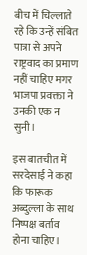बीच में चिल्लाते रहे कि उन्हें संबित पात्रा से अपने राष्ट्रवाद का प्रमाण नहीं चाहिए मगर भाजपा प्रवक्ता ने उनकी एक न सुनी।

इस बातचीत में सरदेसाई ने कहा कि फारूक अब्दुल्ला के साथ निष्पक्ष बर्ताव होना चाहिए।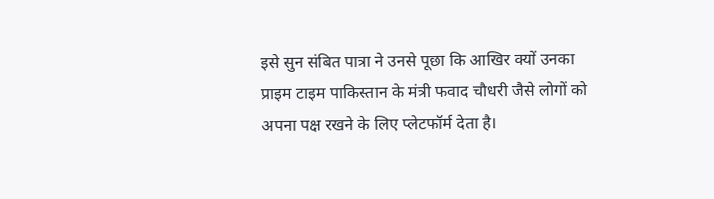इसे सुन संबित पात्रा ने उनसे पूछा कि आखिर क्यों उनका प्राइम टाइम पाकिस्तान के मंत्री फवाद चौधरी जैसे लोगों को अपना पक्ष रखने के लिए प्लेटफॉर्म देता है।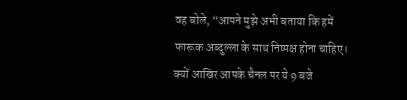वह बोले, “आपने मुझे अभी बताया कि हमें फारूक अब्दुल्ला के साथ निष्पक्ष होना चाहिए। क्यों आखिर आपके चैनल पर ये 9 बजे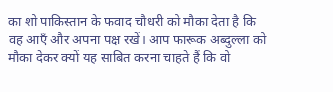का शो पाकिस्तान के फवाद चौधरी को मौका देता है कि वह आएँ और अपना पक्ष रखें। आप फारूक अब्दुल्ला को मौका देकर क्यों यह साबित करना चाहते हैं कि वो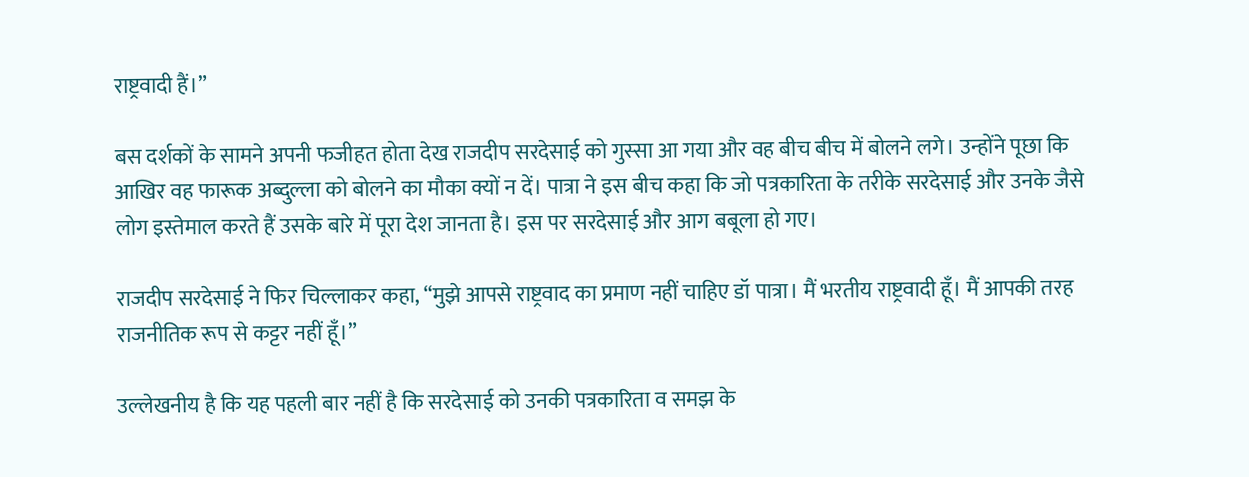राष्ट्रवादी हैं।”

बस दर्शकों के सामने अपनी फजीहत होता देख राजदीप सरदेसाई को गुस्सा आ गया और वह बीच बीच में बोलने लगे। उन्होंने पूछा कि आखिर वह फारूक अब्दुल्ला को बोलने का मौका क्यों न दें। पात्रा ने इस बीच कहा कि जो पत्रकारिता के तरीके सरदेसाई और उनके जैसे लोग इस्तेमाल करते हैं उसके बारे में पूरा देश जानता है। इस पर सरदेसाई और आग बबूला हो गए।

राजदीप सरदेसाई ने फिर चिल्लाकर कहा, “मुझे आपसे राष्ट्रवाद का प्रमाण नहीं चाहिए डॉ पात्रा। मैं भरतीय राष्ट्रवादी हूँ। मैं आपकी तरह राजनीतिक रूप से कट्टर नहीं हूँ।”

उल्लेखनीय है कि यह पहली बार नहीं है कि सरदेसाई को उनकी पत्रकारिता व समझ के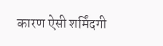कारण ऐसी शर्मिंदगी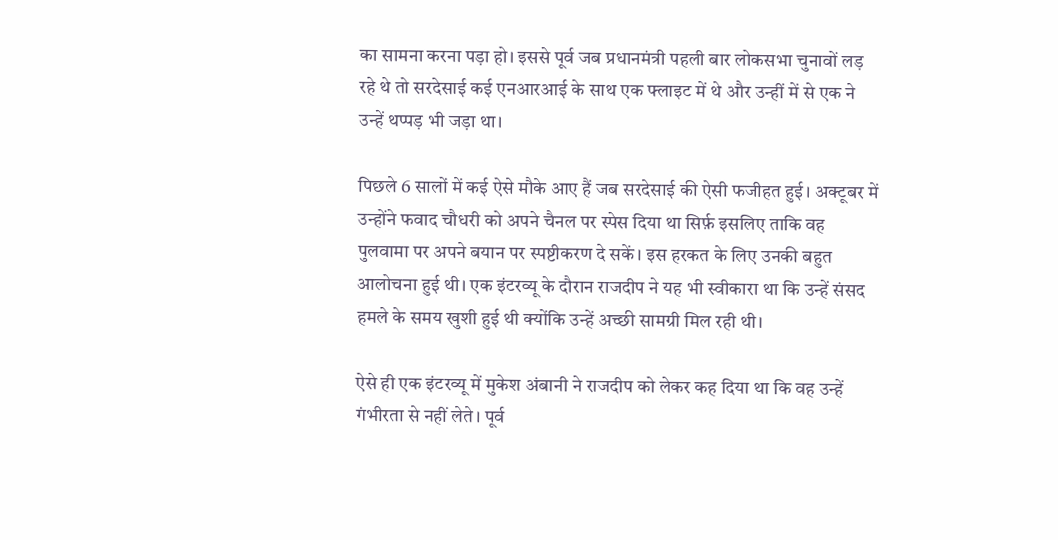का सामना करना पड़ा हो। इससे पूर्व जब प्रधानमंत्री पहली बार लोकसभा चुनावों लड़ रहे थे तो सरदेसाई कई एनआरआई के साथ एक फ्लाइट में थे और उन्हीं में से एक ने उन्हें थप्पड़ भी जड़ा था।

पिछले 6 सालों में कई ऐसे मौके आए हैं जब सरदेसाई की ऐसी फजीहत हुई। अक्टूबर में उन्होंने फवाद चौधरी को अपने चैनल पर स्पेस दिया था सिर्फ़ इसलिए ताकि वह पुलवामा पर अपने बयान पर स्पष्टीकरण दे सकें। इस हरकत के लिए उनकी बहुत आलोचना हुई थी। एक इंटरव्यू के दौरान राजदीप ने यह भी स्वीकारा था कि उन्हें संसद हमले के समय खुशी हुई थी क्योंकि उन्हें अच्छी सामग्री मिल रही थी।

ऐसे ही एक इंटरव्यू में मुकेश अंबानी ने राजदीप को लेकर कह दिया था कि वह उन्हें गंभीरता से नहीं लेते। पूर्व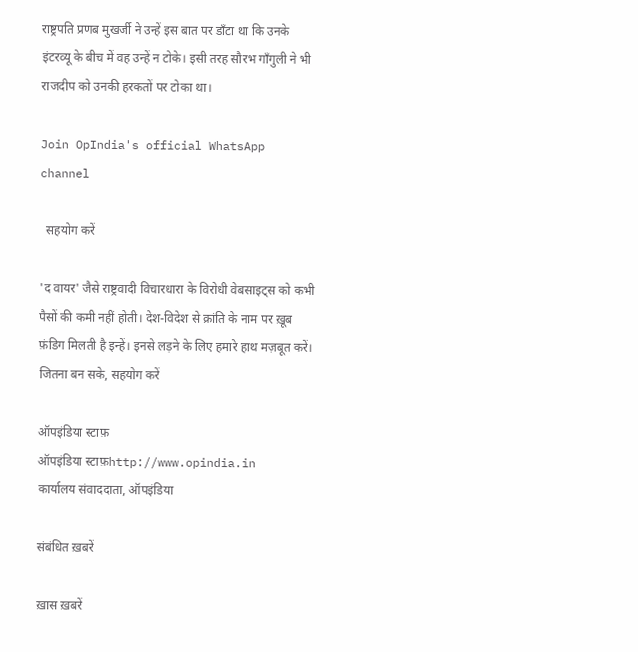राष्ट्रपति प्रणब मुखर्जी ने उन्हें इस बात पर डाँटा था कि उनके इंटरव्यू के बीच में वह उन्हें न टोके। इसी तरह सौरभ गाँगुली ने भी राजदीप को उनकी हरकतों पर टोका था।

Join OpIndia's official WhatsApp channel

  सहयोग करें

'द वायर' जैसे राष्ट्रवादी विचारधारा के विरोधी वेबसाइट्स को कभी पैसों की कमी नहीं होती। देश-विदेश से क्रांति के नाम पर ख़ूब फ़ंडिग मिलती है इन्हें। इनसे लड़ने के लिए हमारे हाथ मज़बूत करें। जितना बन सके, सहयोग करें

ऑपइंडिया स्टाफ़
ऑपइंडिया स्टाफ़http://www.opindia.in
कार्यालय संवाददाता, ऑपइंडिया

संबंधित ख़बरें

ख़ास ख़बरें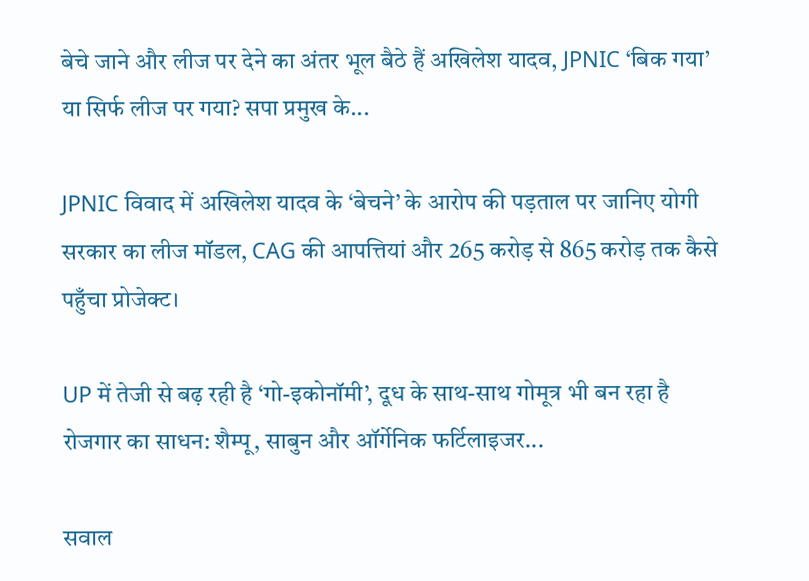बेचे जाने और लीज पर देने का अंतर भूल बैठे हैं अखिलेश यादव, JPNIC ‘बिक गया’ या सिर्फ लीज पर गया? सपा प्रमुख के...

JPNIC विवाद में अखिलेश यादव के ‘बेचने’ के आरोप की पड़ताल पर जानिए योगी सरकार का लीज मॉडल, CAG की आपत्तियां और 265 करोड़ से 865 करोड़ तक कैसे पहुँचा प्रोजेक्ट।

UP में तेजी से बढ़ रही है ‘गो-इकोनॉमी’, दूध के साथ-साथ गोमूत्र भी बन रहा है रोजगार का साधन: शैम्पू, साबुन और ऑर्गेनिक फर्टिलाइजर...

सवाल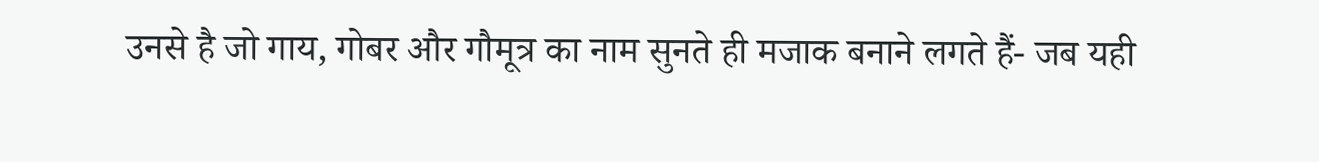उनसे है जो गाय, गोबर और गौमूत्र का नाम सुनते ही मजाक बनाने लगते हैं- जब यही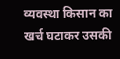व्यवस्था किसान का खर्च घटाकर उसकी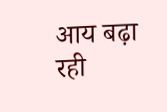आय बढ़ा रही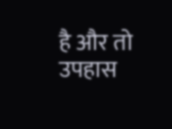है और तो उपहास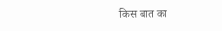किस बात का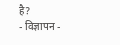है?
- विज्ञापन -